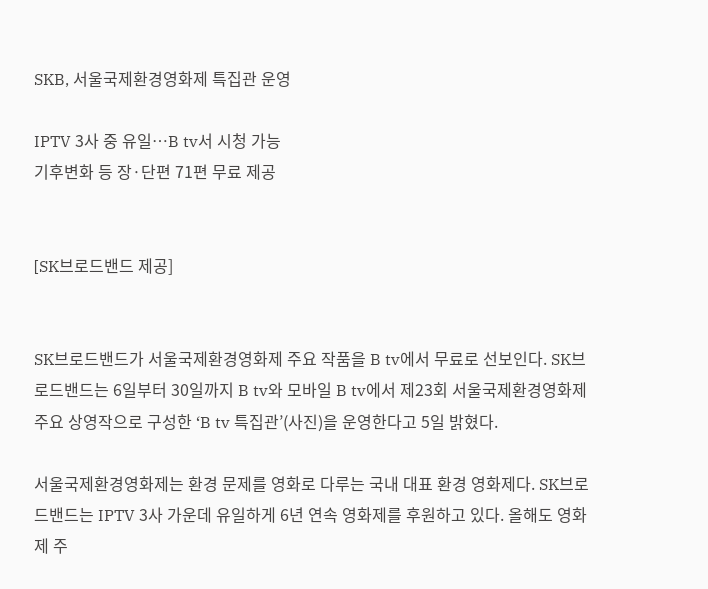SKB, 서울국제환경영화제 특집관 운영

IPTV 3사 중 유일…B tv서 시청 가능
기후변화 등 장·단편 71편 무료 제공


[SK브로드밴드 제공]


SK브로드밴드가 서울국제환경영화제 주요 작품을 B tv에서 무료로 선보인다. SK브로드밴드는 6일부터 30일까지 B tv와 모바일 B tv에서 제23회 서울국제환경영화제 주요 상영작으로 구성한 ‘B tv 특집관’(사진)을 운영한다고 5일 밝혔다.

서울국제환경영화제는 환경 문제를 영화로 다루는 국내 대표 환경 영화제다. SK브로드밴드는 IPTV 3사 가운데 유일하게 6년 연속 영화제를 후원하고 있다. 올해도 영화제 주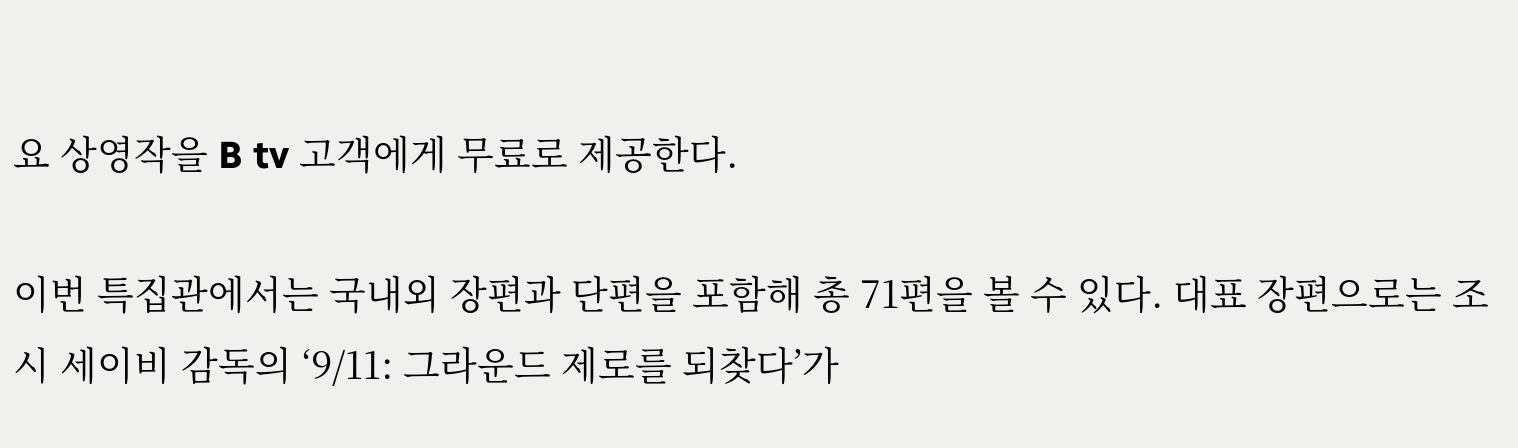요 상영작을 B tv 고객에게 무료로 제공한다.

이번 특집관에서는 국내외 장편과 단편을 포함해 총 71편을 볼 수 있다. 대표 장편으로는 조시 세이비 감독의 ‘9/11: 그라운드 제로를 되찾다’가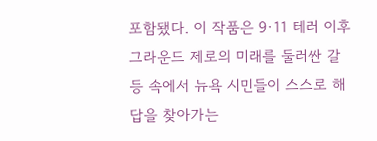포함됐다. 이 작품은 9·11 테러 이후 그라운드 제로의 미래를 둘러싼 갈등 속에서 뉴욕 시민들이 스스로 해답을 찾아가는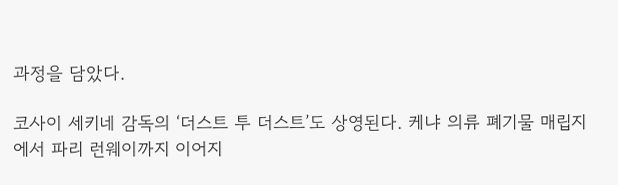과정을 담았다.

코사이 세키네 감독의 ‘더스트 투 더스트’도 상영된다. 케냐 의류 폐기물 매립지에서 파리 런웨이까지 이어지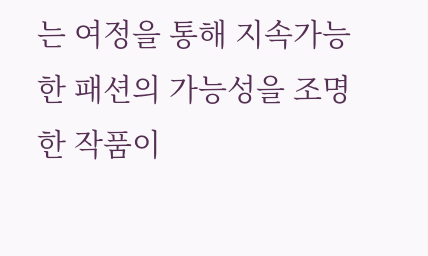는 여정을 통해 지속가능한 패션의 가능성을 조명한 작품이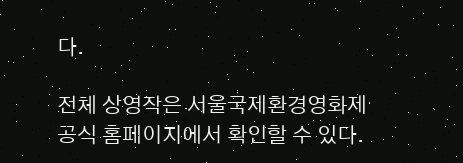다.

전체 상영작은 서울국제환경영화제 공식 홈페이지에서 확인할 수 있다.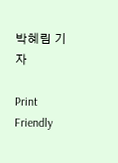박혜림 기자

Print Friendly